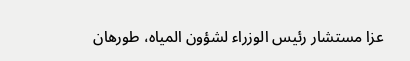عزا مستشار رئيس الوزراء لشؤون المياه، طورهان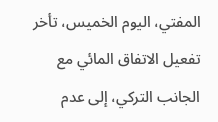المفتي، اليوم الخميس، تأخر تفعيل الاتفاق المائي مع الجانب التركي، إلى عدم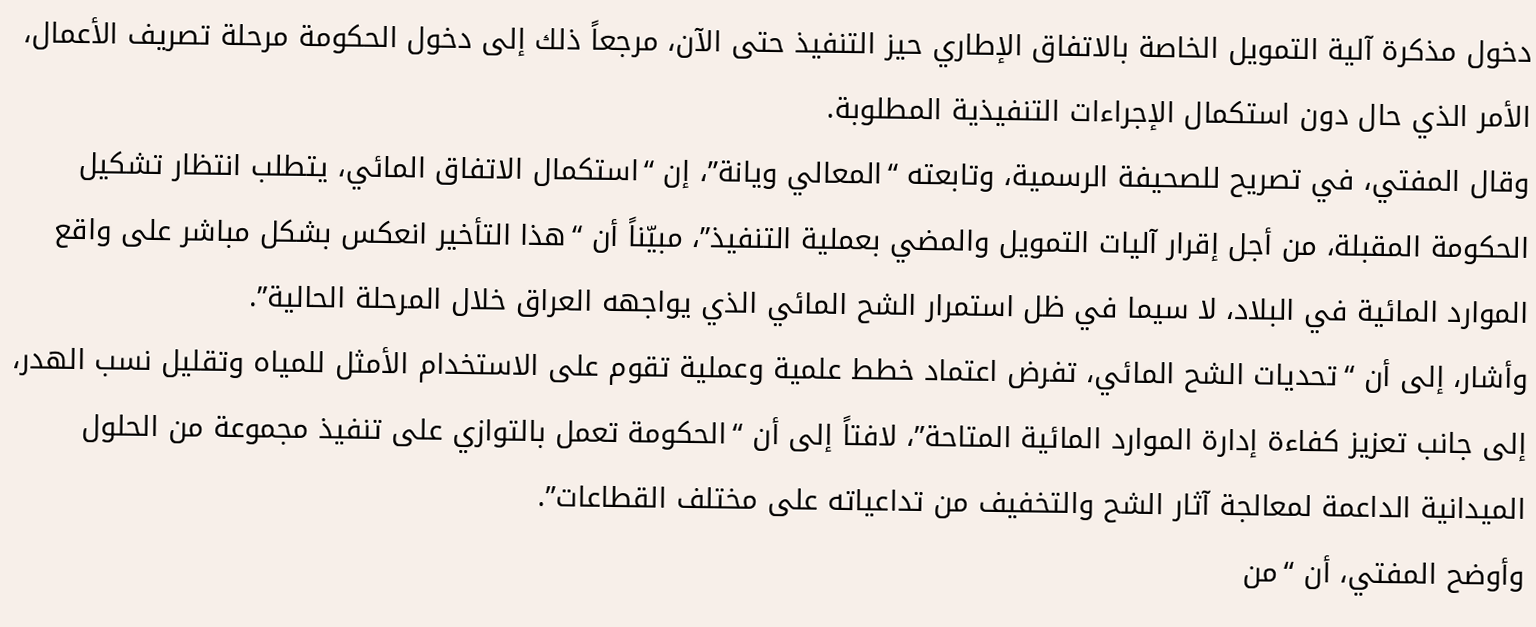دخول مذكرة آلية التمويل الخاصة بالاتفاق الإطاري حيز التنفيذ حتى الآن، مرجعاً ذلك إلى دخول الحكومة مرحلة تصريف الأعمال، الأمر الذي حال دون استكمال الإجراءات التنفيذية المطلوبة.
وقال المفتي، في تصريح للصحيفة الرسمية، وتابعته “المعالي ويانة”، إن “استكمال الاتفاق المائي، يتطلب انتظار تشكيل الحكومة المقبلة، من أجل إقرار آليات التمويل والمضي بعملية التنفيذ”، مبيّناً أن “هذا التأخير انعكس بشكل مباشر على واقع الموارد المائية في البلاد، لا سيما في ظل استمرار الشح المائي الذي يواجهه العراق خلال المرحلة الحالية”.
وأشار، إلى أن “تحديات الشح المائي، تفرض اعتماد خطط علمية وعملية تقوم على الاستخدام الأمثل للمياه وتقليل نسب الهدر، إلى جانب تعزيز كفاءة إدارة الموارد المائية المتاحة”، لافتاً إلى أن “الحكومة تعمل بالتوازي على تنفيذ مجموعة من الحلول الميدانية الداعمة لمعالجة آثار الشح والتخفيف من تداعياته على مختلف القطاعات”.
وأوضح المفتي، أن “من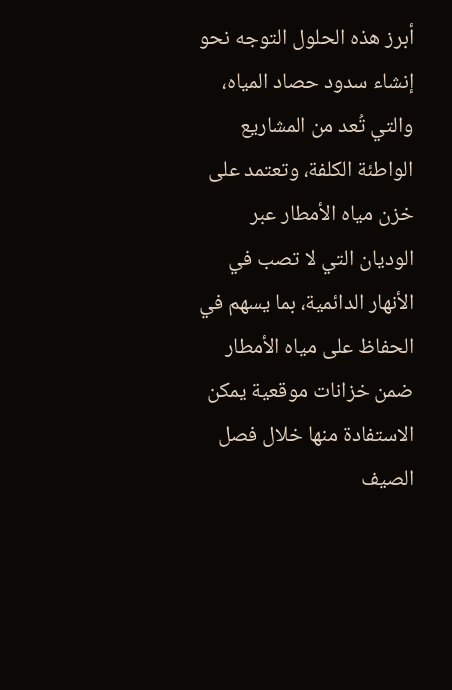أبرز هذه الحلول التوجه نحو إنشاء سدود حصاد المياه، والتي تُعد من المشاريع الواطئة الكلفة، وتعتمد على خزن مياه الأمطار عبر الوديان التي لا تصب في الأنهار الدائمية، بما يسهم في الحفاظ على مياه الأمطار ضمن خزانات موقعية يمكن الاستفادة منها خلال فصل الصيف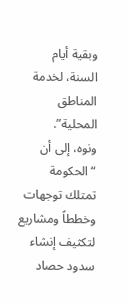وبقية أيام السنة، لخدمة المناطق المحلية”.
ونوه، إلى أن “الحكومة تمتلك توجهات وخططاً ومشاريع لتكثيف إنشاء سدود حصاد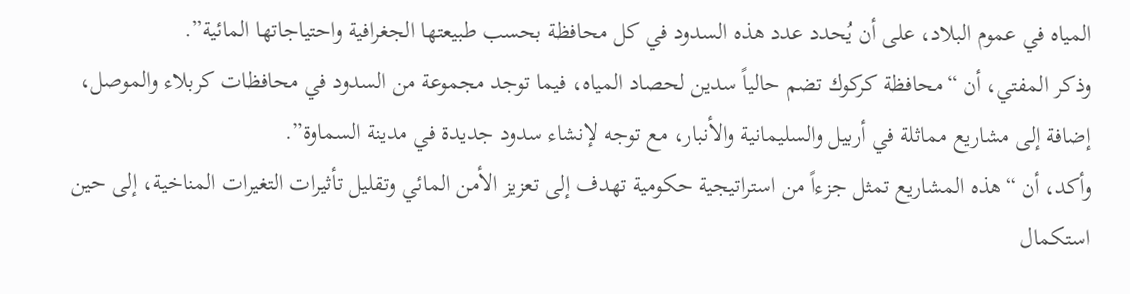المياه في عموم البلاد، على أن يُحدد عدد هذه السدود في كل محافظة بحسب طبيعتها الجغرافية واحتياجاتها المائية”.
وذكر المفتي، أن “محافظة كركوك تضم حالياً سدين لحصاد المياه، فيما توجد مجموعة من السدود في محافظات كربلاء والموصل، إضافة إلى مشاريع مماثلة في أربيل والسليمانية والأنبار، مع توجه لإنشاء سدود جديدة في مدينة السماوة”.
وأكد، أن “هذه المشاريع تمثل جزءاً من استراتيجية حكومية تهدف إلى تعزيز الأمن المائي وتقليل تأثيرات التغيرات المناخية، إلى حين استكمال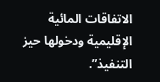الاتفاقات المائية الإقليمية ودخولها حيز التنفيذ”.